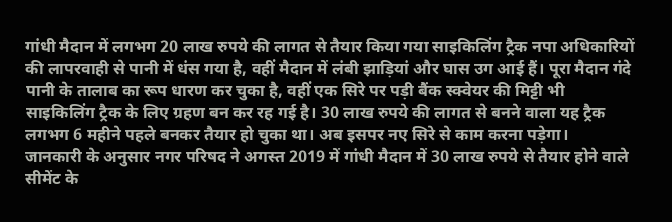गांधी मैदान में लगभग 20 लाख रुपये की लागत से तैयार किया गया साइकिलिंग ट्रैक नपा अधिकारियों की लापरवाही से पानी में धंस गया है, वहीं मैदान में लंबी झाड़ियां और घास उग आई हैं। पूरा मैदान गंदे पानी के तालाब का रूप धारण कर चुका है, वहीं एक सिरे पर पड़ी बैंक स्क्वेयर की मिट्टी भी साइकिलिंग ट्रैक के लिए ग्रहण बन कर रह गई है। 30 लाख रुपये की लागत से बनने वाला यह ट्रैक लगभग 6 महीने पहले बनकर तैयार हो चुका था। अब इसपर नए सिरे से काम करना पड़ेगा।
जानकारी के अनुसार नगर परिषद ने अगस्त 2019 में गांधी मैदान में 30 लाख रुपये से तैयार होने वाले सीमेंट के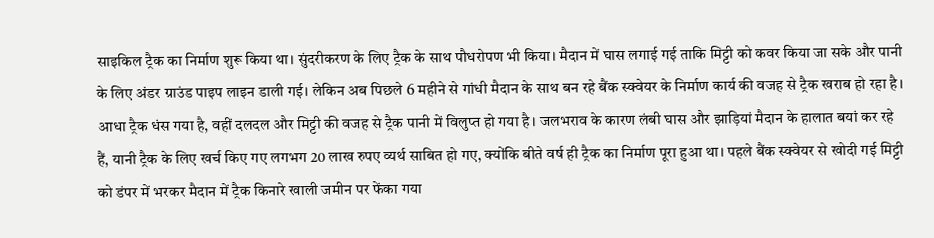साइकिल ट्रैक का निर्माण शुरू किया था। सुंदरीकरण के लिए ट्रैक के साथ पौधरोपण भी किया। मैदान में घास लगाई गई ताकि मिट्टी को कवर किया जा सके और पानी के लिए अंडर ग्राउंड पाइप लाइन डाली गई। लेकिन अब पिछले 6 महीने से गांधी मैदान के साथ बन रहे बैंक स्क्वेयर के निर्माण कार्य की वजह से ट्रैक खराब हो रहा है। आधा ट्रैक धंस गया है, वहीं दलदल और मिट्टी की वजह से ट्रैक पानी में विलुप्त हो गया है। जलभराव के कारण लंबी घास और झाड़ियां मैदान के हालात बयां कर रहे हैं, यानी ट्रैक के लिए खर्च किए गए लगभग 20 लाख रुपए व्यर्थ साबित हो गए, क्योंकि बीते वर्ष ही ट्रैक का निर्माण पूरा हुआ था। पहले बैंक स्क्वेयर से खोदी गई मिट्टी को डंपर में भरकर मैदान में ट्रैक किनारे खाली जमीन पर फेंका गया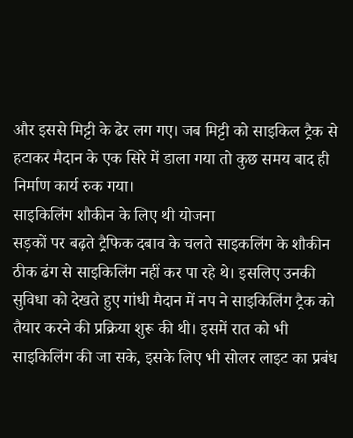और इससे मिट्टी के ढेर लग गए। जब मिट्टी को साइकिल ट्रैक से हटाकर मैदान के एक सिरे में डाला गया तो कुछ समय बाद ही निर्माण कार्य रुक गया।
साइकिलिंग शौकीन के लिए थी योजना
सड़कों पर बढ़ते ट्रैफिक दबाव के चलते साइकलिंग के शौकीन ठीक ढंग से साइकिलिंग नहीं कर पा रहे थे। इसलिए उनकी सुविधा को देखते हुए गांधी मैदान में नप ने साइकिलिंग ट्रैक को तैयार करने की प्रक्रिया शुरू की थी। इसमें रात को भी साइकिलिंग की जा सके, इसके लिए भी सोलर लाइट का प्रबंध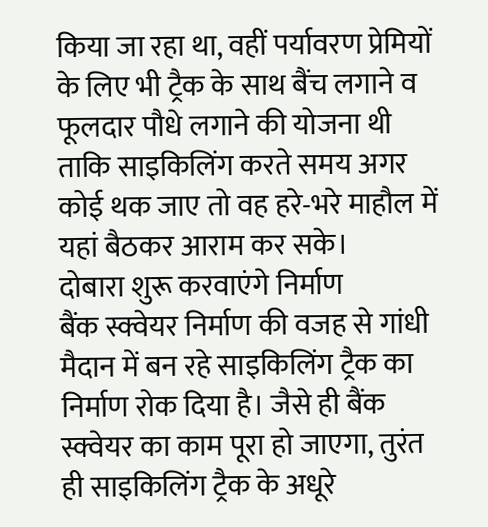किया जा रहा था, वहीं पर्यावरण प्रेमियों के लिए भी ट्रैक के साथ बैंच लगाने व फूलदार पौधे लगाने की योजना थी ताकि साइकिलिंग करते समय अगर कोई थक जाए तो वह हरे-भरे माहौल में यहां बैठकर आराम कर सके।
दोबारा शुरू करवाएंगे निर्माण
बैंक स्क्वेयर निर्माण की वजह से गांधी मैदान में बन रहे साइकिलिंग ट्रैक का निर्माण रोक दिया है। जैसे ही बैंक स्क्वेयर का काम पूरा हो जाएगा, तुरंत ही साइकिलिंग ट्रैक के अधूरे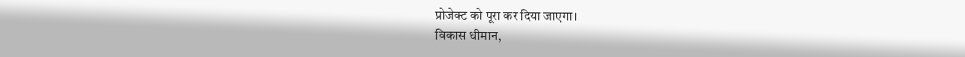प्रोजेक्ट को पूरा कर दिया जाएगा।
विकास धीमान,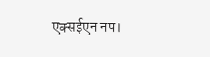एक्सईएन नप।